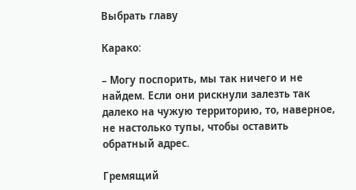Выбрать главу

Карако:

– Могу поспорить, мы так ничего и не найдем. Если они рискнули залезть так далеко на чужую территорию, то, наверное, не настолько тупы, чтобы оставить обратный адрес.

Гремящий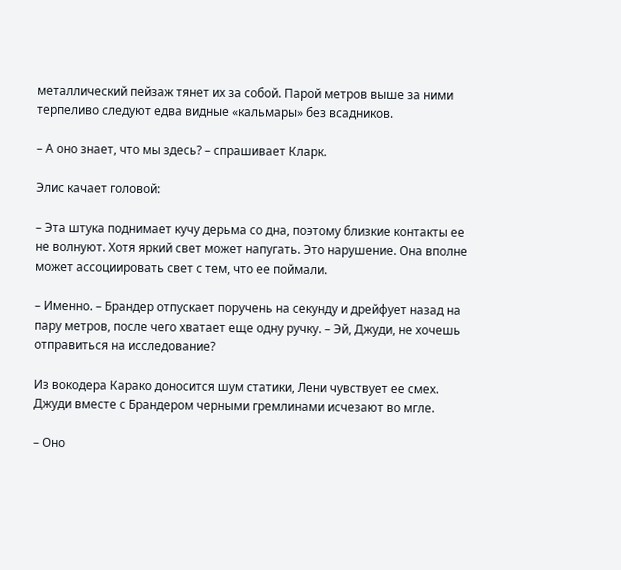металлический пейзаж тянет их за собой. Парой метров выше за ними терпеливо следуют едва видные «кальмары» без всадников.

– А оно знает, что мы здесь? – спрашивает Кларк.

Элис качает головой:

– Эта штука поднимает кучу дерьма со дна, поэтому близкие контакты ее не волнуют. Хотя яркий свет может напугать. Это нарушение. Она вполне может ассоциировать свет с тем, что ее поймали.

– Именно. – Брандер отпускает поручень на секунду и дрейфует назад на пару метров, после чего хватает еще одну ручку. – Эй, Джуди, не хочешь отправиться на исследование?

Из вокодера Карако доносится шум статики, Лени чувствует ее смех. Джуди вместе с Брандером черными гремлинами исчезают во мгле.

– Оно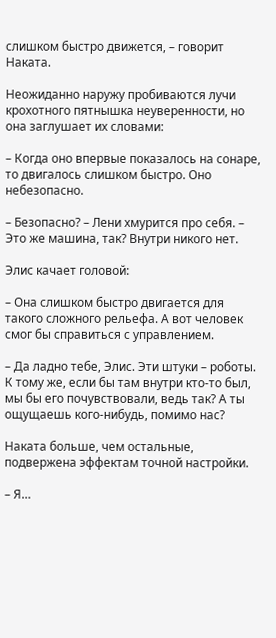слишком быстро движется, – говорит Наката.

Неожиданно наружу пробиваются лучи крохотного пятнышка неуверенности, но она заглушает их словами:

– Когда оно впервые показалось на сонаре, то двигалось слишком быстро. Оно небезопасно.

– Безопасно? – Лени хмурится про себя. – Это же машина, так? Внутри никого нет.

Элис качает головой:

– Она слишком быстро двигается для такого сложного рельефа. А вот человек смог бы справиться с управлением.

– Да ладно тебе, Элис. Эти штуки – роботы. К тому же, если бы там внутри кто‑то был, мы бы его почувствовали, ведь так? А ты ощущаешь кого‑нибудь, помимо нас?

Наката больше, чем остальные, подвержена эффектам точной настройки.

– Я…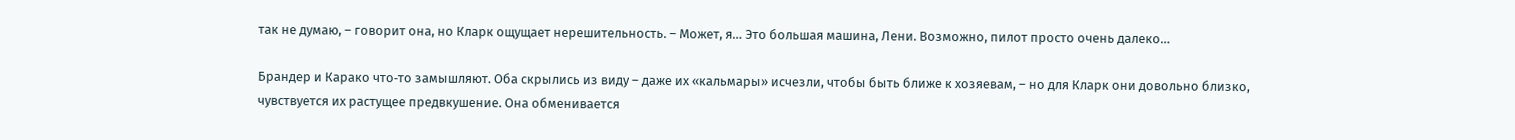так не думаю, – говорит она, но Кларк ощущает нерешительность. – Может, я… Это большая машина, Лени. Возможно, пилот просто очень далеко…

Брандер и Карако что‑то замышляют. Оба скрылись из виду – даже их «кальмары» исчезли, чтобы быть ближе к хозяевам, – но для Кларк они довольно близко, чувствуется их растущее предвкушение. Она обменивается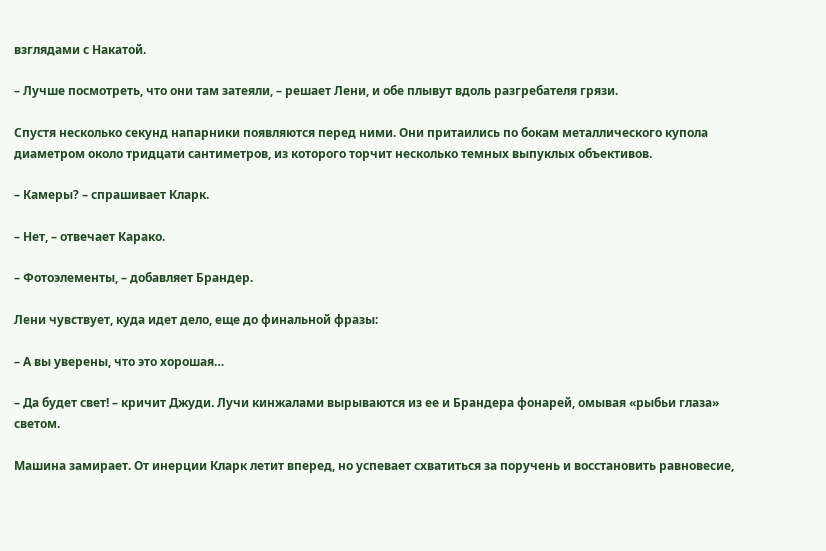взглядами с Накатой.

– Лучше посмотреть, что они там затеяли, – решает Лени, и обе плывут вдоль разгребателя грязи.

Спустя несколько секунд напарники появляются перед ними. Они притаились по бокам металлического купола диаметром около тридцати сантиметров, из которого торчит несколько темных выпуклых объективов.

– Камеры? – спрашивает Кларк.

– Нет, – отвечает Карако.

– Фотоэлементы, – добавляет Брандер.

Лени чувствует, куда идет дело, еще до финальной фразы:

– А вы уверены, что это хорошая…

– Да будет свет! – кричит Джуди. Лучи кинжалами вырываются из ее и Брандера фонарей, омывая «рыбьи глаза» светом.

Машина замирает. От инерции Кларк летит вперед, но успевает схватиться за поручень и восстановить равновесие,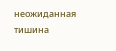неожиданная тишина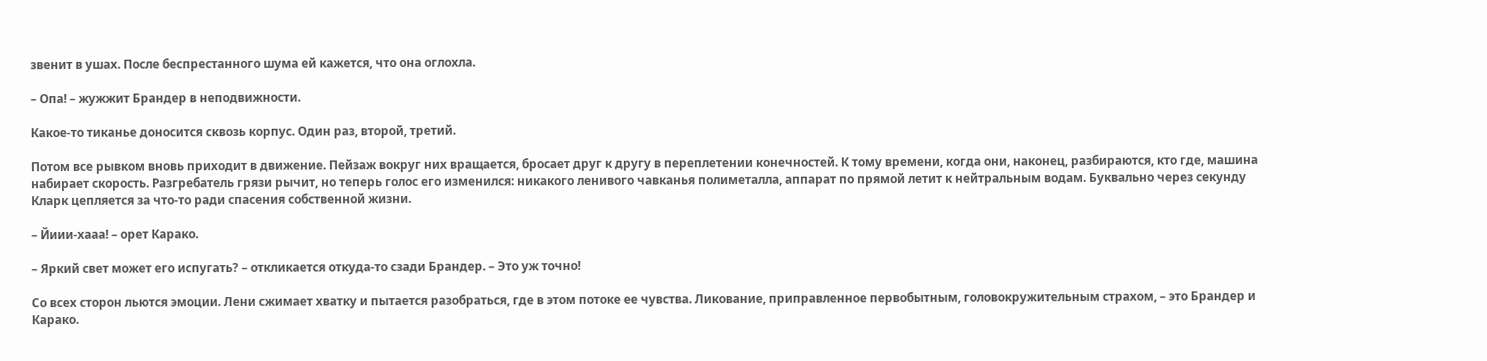звенит в ушах. После беспрестанного шума ей кажется, что она оглохла.

– Опа! – жужжит Брандер в неподвижности.

Какое‑то тиканье доносится сквозь корпус. Один раз, второй, третий.

Потом все рывком вновь приходит в движение. Пейзаж вокруг них вращается, бросает друг к другу в переплетении конечностей. К тому времени, когда они, наконец, разбираются, кто где, машина набирает скорость. Разгребатель грязи рычит, но теперь голос его изменился: никакого ленивого чавканья полиметалла, аппарат по прямой летит к нейтральным водам. Буквально через секунду Кларк цепляется за что‑то ради спасения собственной жизни.

– Йиии‑хааа! – орет Карако.

– Яркий свет может его испугать? – откликается откуда‑то сзади Брандер. – Это уж точно!

Со всех сторон льются эмоции. Лени сжимает хватку и пытается разобраться, где в этом потоке ее чувства. Ликование, приправленное первобытным, головокружительным страхом, – это Брандер и Карако.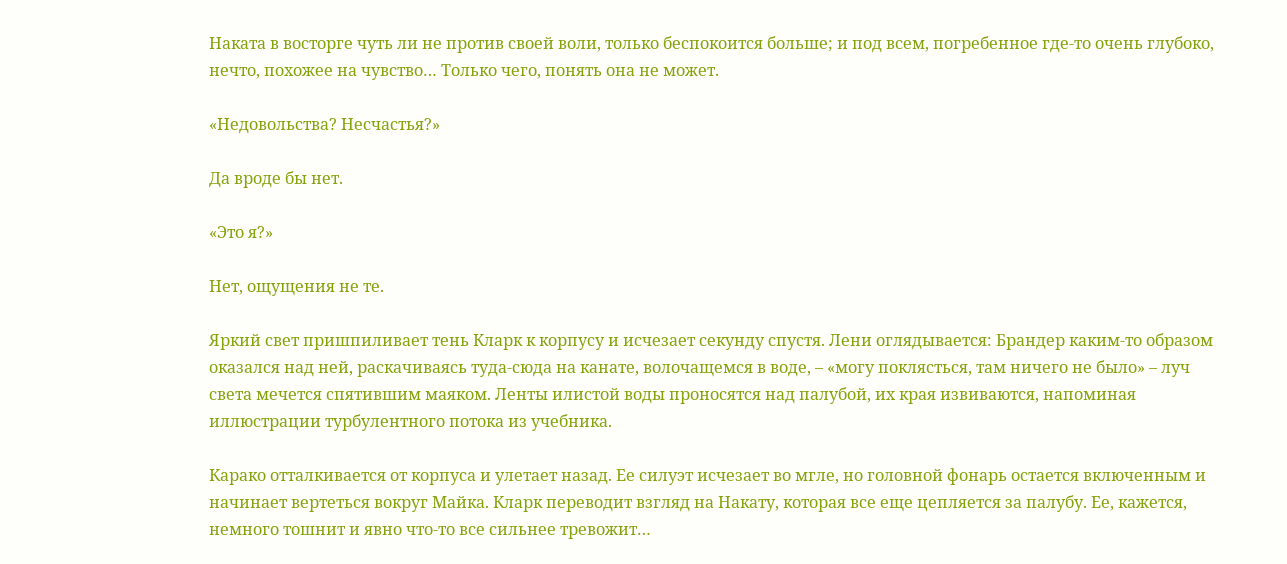Наката в восторге чуть ли не против своей воли, только беспокоится больше; и под всем, погребенное где‑то очень глубоко, нечто, похожее на чувство… Только чего, понять она не может.

«Недовольства? Несчастья?»

Да вроде бы нет.

«Это я?»

Нет, ощущения не те.

Яркий свет пришпиливает тень Кларк к корпусу и исчезает секунду спустя. Лени оглядывается: Брандер каким‑то образом оказался над ней, раскачиваясь туда‑сюда на канате, волочащемся в воде, – «могу поклясться, там ничего не было» – луч света мечется спятившим маяком. Ленты илистой воды проносятся над палубой, их края извиваются, напоминая иллюстрации турбулентного потока из учебника.

Карако отталкивается от корпуса и улетает назад. Ее силуэт исчезает во мгле, но головной фонарь остается включенным и начинает вертеться вокруг Майка. Кларк переводит взгляд на Накату, которая все еще цепляется за палубу. Ее, кажется, немного тошнит и явно что‑то все сильнее тревожит…